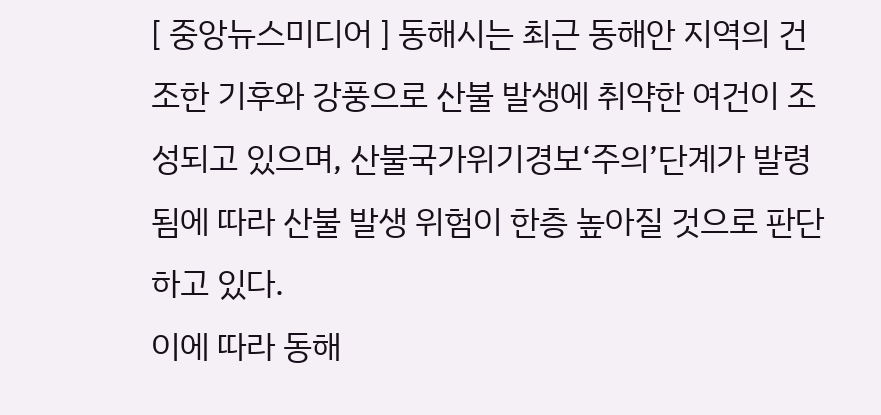[ 중앙뉴스미디어 ] 동해시는 최근 동해안 지역의 건조한 기후와 강풍으로 산불 발생에 취약한 여건이 조성되고 있으며, 산불국가위기경보‘주의’단계가 발령됨에 따라 산불 발생 위험이 한층 높아질 것으로 판단하고 있다.
이에 따라 동해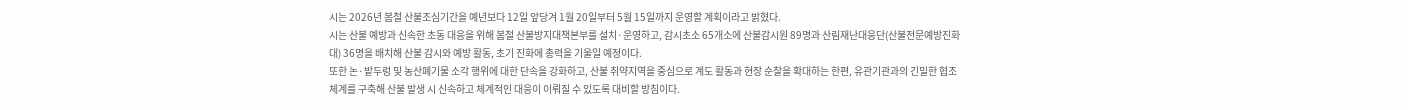시는 2026년 봄철 산불조심기간을 예년보다 12일 앞당겨 1월 20일부터 5월 15일까지 운영할 계획이라고 밝혔다.
시는 산불 예방과 신속한 초동 대응을 위해 봄철 산불방지대책본부를 설치·운영하고, 감시초소 65개소에 산불감시원 89명과 산림재난대응단(산불전문예방진화대) 36명을 배치해 산불 감시와 예방 활동, 초기 진화에 총력을 기울일 예정이다.
또한 논·밭두렁 및 농산폐기물 소각 행위에 대한 단속을 강화하고, 산불 취약지역을 중심으로 계도 활동과 현장 순찰을 확대하는 한편, 유관기관과의 긴밀한 협조체계를 구축해 산불 발생 시 신속하고 체계적인 대응이 이뤄질 수 있도록 대비할 방침이다.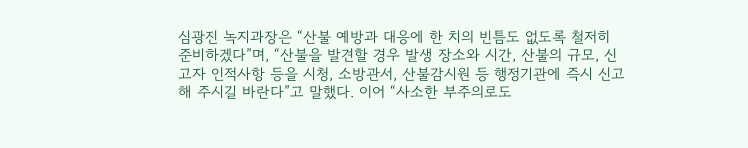심광진 녹지과장은 “산불 예방과 대응에 한 치의 빈틈도 없도록 철저히 준비하겠다”며, “산불을 발견할 경우 발생 장소와 시간, 산불의 규모, 신고자 인적사항 등을 시청, 소방관서, 산불감시원 등 행정기관에 즉시 신고해 주시길 바란다”고 말했다. 이어 “사소한 부주의로도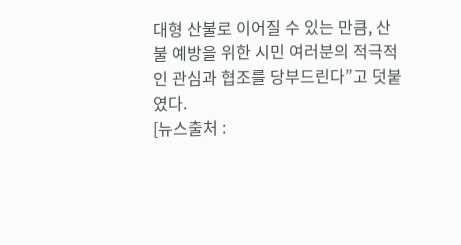대형 산불로 이어질 수 있는 만큼, 산불 예방을 위한 시민 여러분의 적극적인 관심과 협조를 당부드린다”고 덧붙였다.
[뉴스출처 :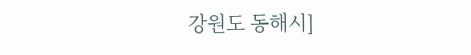강원도 동해시]